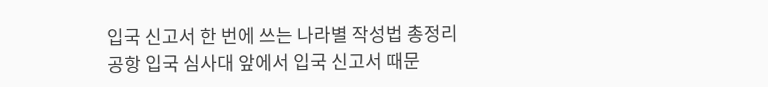입국 신고서 한 번에 쓰는 나라별 작성법 총정리
공항 입국 심사대 앞에서 입국 신고서 때문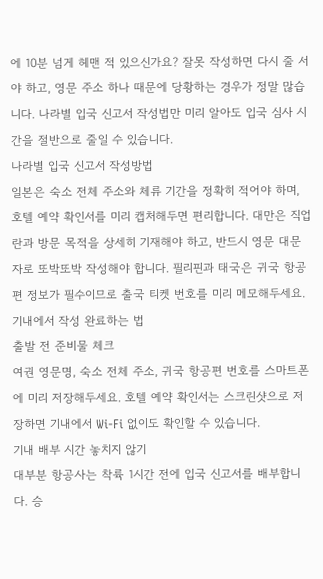에 10분 넘게 헤맨 적 있으신가요? 잘못 작성하면 다시 줄 서야 하고, 영문 주소 하나 때문에 당황하는 경우가 정말 많습니다. 나라별 입국 신고서 작성법만 미리 알아도 입국 심사 시간을 절반으로 줄일 수 있습니다.
나라별 입국 신고서 작성방법
일본은 숙소 전체 주소와 체류 기간을 정확히 적어야 하며, 호텔 예약 확인서를 미리 캡처해두면 편리합니다. 대만은 직업란과 방문 목적을 상세히 기재해야 하고, 반드시 영문 대문자로 또박또박 작성해야 합니다. 필리핀과 태국은 귀국 항공편 정보가 필수이므로 출국 티켓 번호를 미리 메모해두세요.
기내에서 작성 완료하는 법
출발 전 준비물 체크
여권 영문명, 숙소 전체 주소, 귀국 항공편 번호를 스마트폰에 미리 저장해두세요. 호텔 예약 확인서는 스크린샷으로 저장하면 기내에서 Wi-Fi 없이도 확인할 수 있습니다.
기내 배부 시간 놓치지 않기
대부분 항공사는 착륙 1시간 전에 입국 신고서를 배부합니다. 승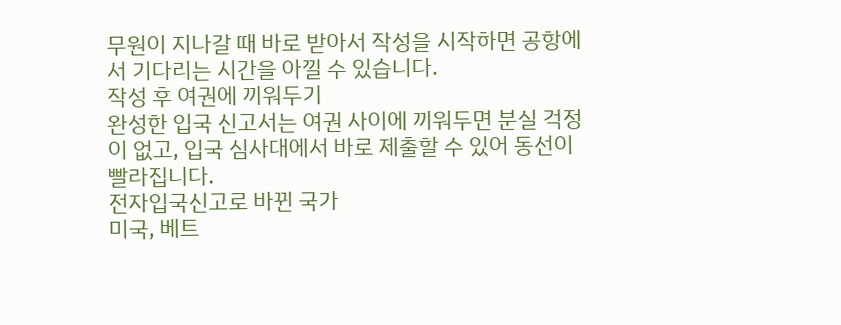무원이 지나갈 때 바로 받아서 작성을 시작하면 공항에서 기다리는 시간을 아낄 수 있습니다.
작성 후 여권에 끼워두기
완성한 입국 신고서는 여권 사이에 끼워두면 분실 걱정이 없고, 입국 심사대에서 바로 제출할 수 있어 동선이 빨라집니다.
전자입국신고로 바뀐 국가
미국, 베트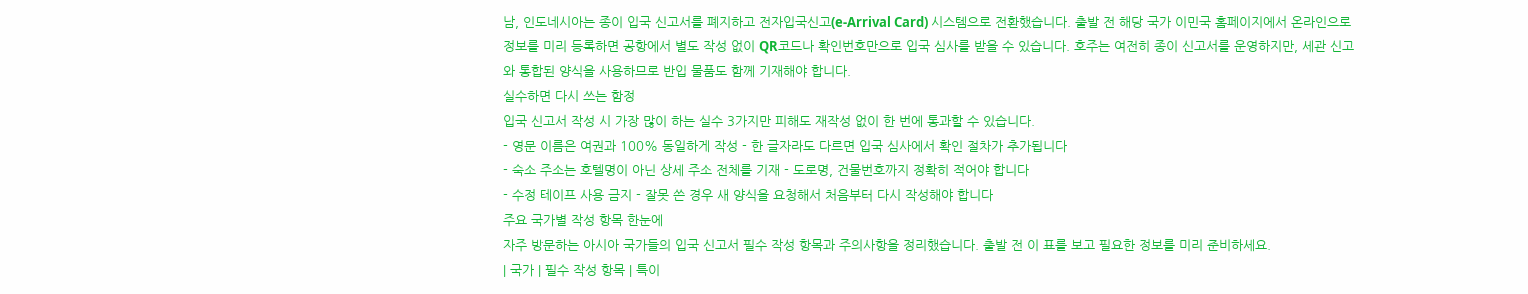남, 인도네시아는 종이 입국 신고서를 폐지하고 전자입국신고(e-Arrival Card) 시스템으로 전환했습니다. 출발 전 해당 국가 이민국 홈페이지에서 온라인으로 정보를 미리 등록하면 공항에서 별도 작성 없이 QR코드나 확인번호만으로 입국 심사를 받을 수 있습니다. 호주는 여전히 종이 신고서를 운영하지만, 세관 신고와 통합된 양식을 사용하므로 반입 물품도 함께 기재해야 합니다.
실수하면 다시 쓰는 함정
입국 신고서 작성 시 가장 많이 하는 실수 3가지만 피해도 재작성 없이 한 번에 통과할 수 있습니다.
- 영문 이름은 여권과 100% 동일하게 작성 - 한 글자라도 다르면 입국 심사에서 확인 절차가 추가됩니다
- 숙소 주소는 호텔명이 아닌 상세 주소 전체를 기재 - 도로명, 건물번호까지 정확히 적어야 합니다
- 수정 테이프 사용 금지 - 잘못 쓴 경우 새 양식을 요청해서 처음부터 다시 작성해야 합니다
주요 국가별 작성 항목 한눈에
자주 방문하는 아시아 국가들의 입국 신고서 필수 작성 항목과 주의사항을 정리했습니다. 출발 전 이 표를 보고 필요한 정보를 미리 준비하세요.
| 국가 | 필수 작성 항목 | 특이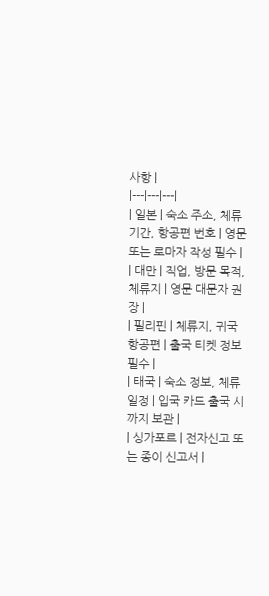사항 |
|---|---|---|
| 일본 | 숙소 주소, 체류 기간, 항공편 번호 | 영문 또는 로마자 작성 필수 |
| 대만 | 직업, 방문 목적, 체류지 | 영문 대문자 권장 |
| 필리핀 | 체류지, 귀국 항공편 | 출국 티켓 정보 필수 |
| 태국 | 숙소 정보, 체류 일정 | 입국 카드 출국 시까지 보관 |
| 싱가포르 | 전자신고 또는 종이 신고서 |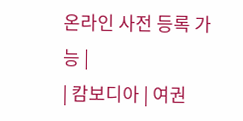온라인 사전 등록 가능 |
| 캄보디아 | 여권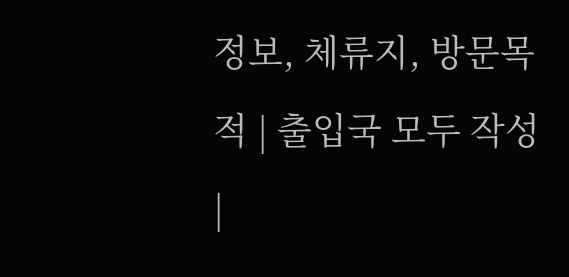정보, 체류지, 방문목적 | 출입국 모두 작성 |